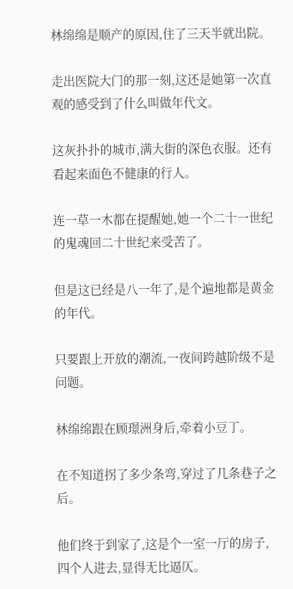林绵绵是顺产的原因,住了三天半就出院。

走出医院大门的那一刻,这还是她第一次直观的感受到了什么叫做年代文。

这灰扑扑的城市,满大街的深色衣服。还有看起来面色不健康的行人。

连一草一木都在提醒她,她一个二十一世纪的鬼魂回二十世纪来受苦了。

但是这已经是八一年了,是个遍地都是黄金的年代。

只要跟上开放的潮流,一夜间跨越阶级不是问题。

林绵绵跟在顾璟洲身后,牵着小豆丁。

在不知道拐了多少条弯,穿过了几条巷子之后。

他们终于到家了,这是个一室一厅的房子,四个人进去,显得无比逼仄。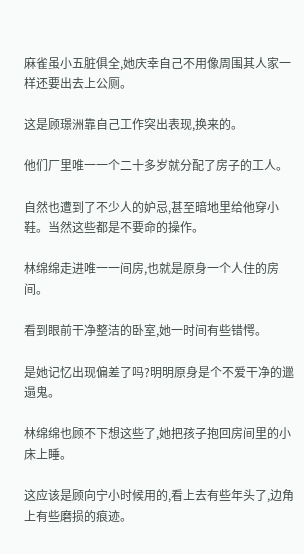麻雀虽小五脏俱全,她庆幸自己不用像周围其人家一样还要出去上公厕。

这是顾璟洲靠自己工作突出表现,换来的。

他们厂里唯一一个二十多岁就分配了房子的工人。

自然也遭到了不少人的妒忌,甚至暗地里给他穿小鞋。当然这些都是不要命的操作。

林绵绵走进唯一一间房,也就是原身一个人住的房间。

看到眼前干净整洁的卧室,她一时间有些错愕。

是她记忆出现偏差了吗?明明原身是个不爱干净的邋遢鬼。

林绵绵也顾不下想这些了,她把孩子抱回房间里的小床上睡。

这应该是顾向宁小时候用的,看上去有些年头了,边角上有些磨损的痕迹。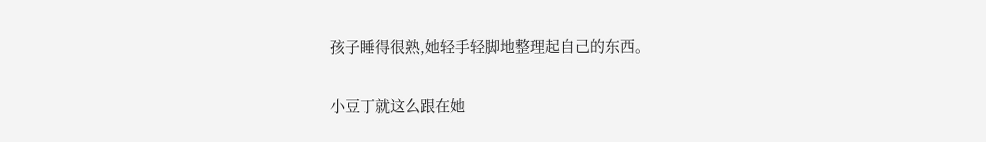孩子睡得很熟,她轻手轻脚地整理起自己的东西。

小豆丁就这么跟在她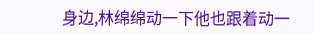身边,林绵绵动一下他也跟着动一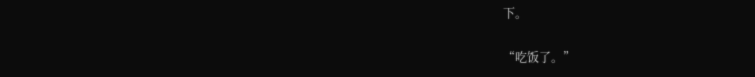下。

“吃饭了。”